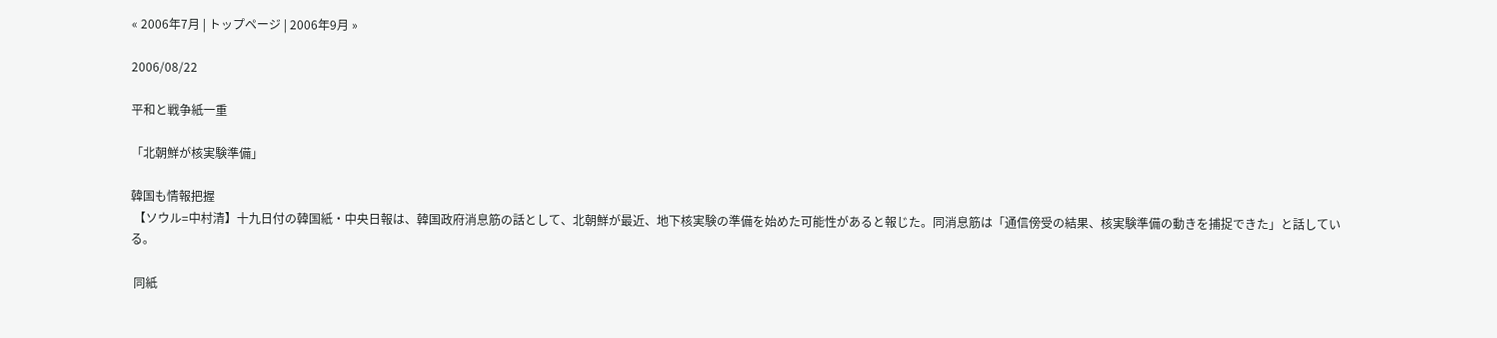« 2006年7月 | トップページ | 2006年9月 »

2006/08/22

平和と戦争紙一重

「北朝鮮が核実験準備」

韓国も情報把握
 【ソウル=中村清】十九日付の韓国紙・中央日報は、韓国政府消息筋の話として、北朝鮮が最近、地下核実験の準備を始めた可能性があると報じた。同消息筋は「通信傍受の結果、核実験準備の動きを捕捉できた」と話している。

 同紙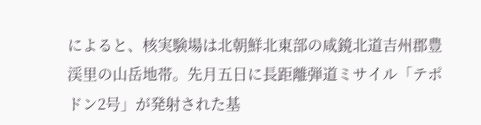によると、核実験場は北朝鮮北東部の咸鏡北道吉州郡豊渓里の山岳地帯。先月五日に長距離弾道ミサイル「テポドン2号」が発射された基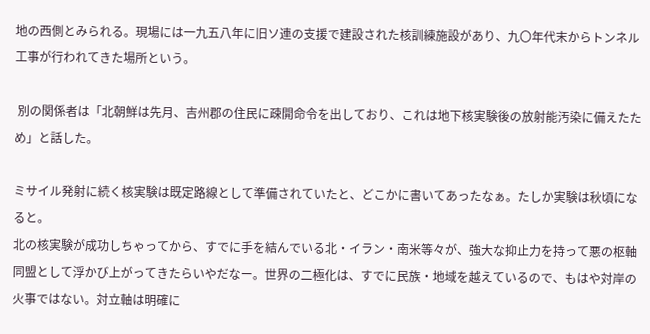地の西側とみられる。現場には一九五八年に旧ソ連の支援で建設された核訓練施設があり、九〇年代末からトンネル工事が行われてきた場所という。

 別の関係者は「北朝鮮は先月、吉州郡の住民に疎開命令を出しており、これは地下核実験後の放射能汚染に備えたため」と話した。

ミサイル発射に続く核実験は既定路線として準備されていたと、どこかに書いてあったなぁ。たしか実験は秋頃になると。
北の核実験が成功しちゃってから、すでに手を結んでいる北・イラン・南米等々が、強大な抑止力を持って悪の枢軸同盟として浮かび上がってきたらいやだなー。世界の二極化は、すでに民族・地域を越えているので、もはや対岸の火事ではない。対立軸は明確に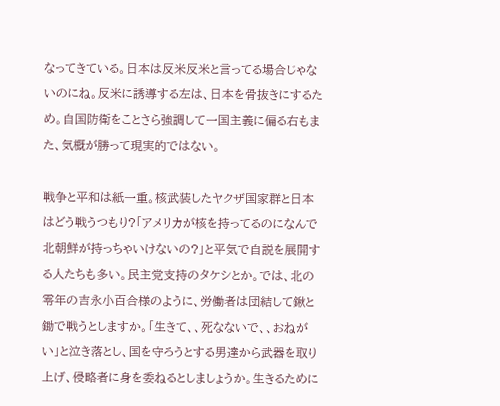なってきている。日本は反米反米と言ってる場合じゃないのにね。反米に誘導する左は、日本を骨抜きにするため。自国防衛をことさら強調して一国主義に偏る右もまた、気概が勝って現実的ではない。

戦争と平和は紙一重。核武装したヤクザ国家群と日本はどう戦うつもり?「アメリカが核を持ってるのになんで北朝鮮が持っちゃいけないの?」と平気で自説を展開する人たちも多い。民主党支持のタケシとか。では、北の零年の吉永小百合様のように、労働者は団結して鍬と鋤で戦うとしますか。「生きて、、死なないで、、おねがい」と泣き落とし、国を守ろうとする男達から武器を取り上げ、侵略者に身を委ねるとしましょうか。生きるために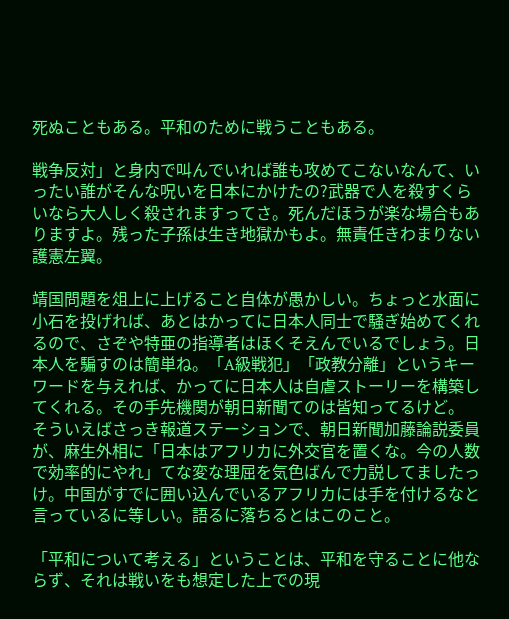死ぬこともある。平和のために戦うこともある。

戦争反対」と身内で叫んでいれば誰も攻めてこないなんて、いったい誰がそんな呪いを日本にかけたの?武器で人を殺すくらいなら大人しく殺されますってさ。死んだほうが楽な場合もありますよ。残った子孫は生き地獄かもよ。無責任きわまりない護憲左翼。

靖国問題を俎上に上げること自体が愚かしい。ちょっと水面に小石を投げれば、あとはかってに日本人同士で騒ぎ始めてくれるので、さぞや特亜の指導者はほくそえんでいるでしょう。日本人を騙すのは簡単ね。「A級戦犯」「政教分離」というキーワードを与えれば、かってに日本人は自虐ストーリーを構築してくれる。その手先機関が朝日新聞てのは皆知ってるけど。
そういえばさっき報道ステーションで、朝日新聞加藤論説委員が、麻生外相に「日本はアフリカに外交官を置くな。今の人数で効率的にやれ」てな変な理屈を気色ばんで力説してましたっけ。中国がすでに囲い込んでいるアフリカには手を付けるなと言っているに等しい。語るに落ちるとはこのこと。

「平和について考える」ということは、平和を守ることに他ならず、それは戦いをも想定した上での現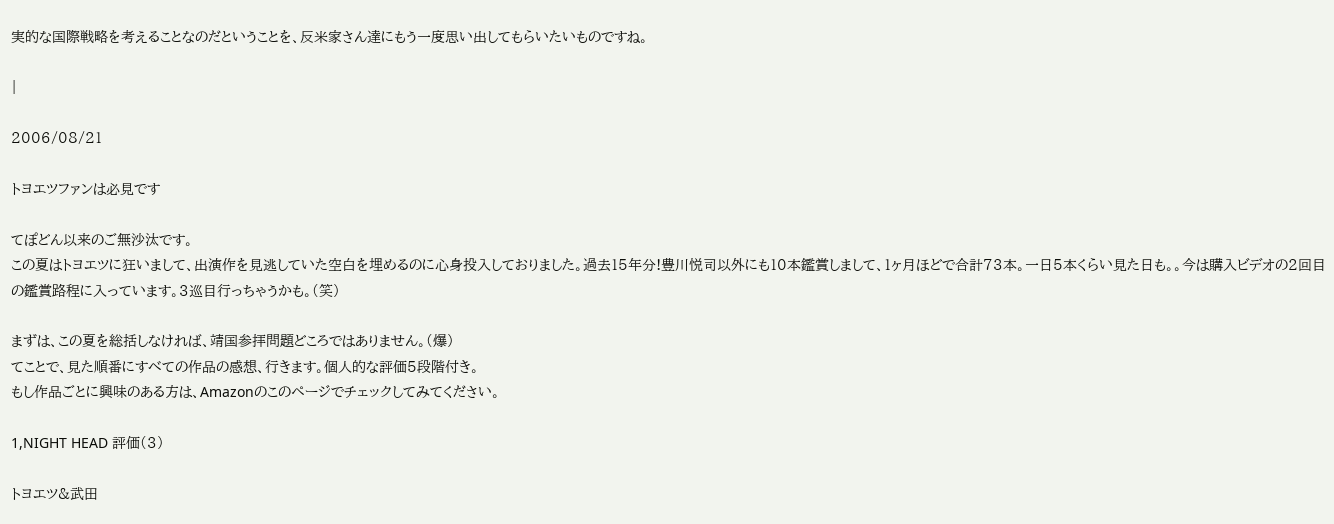実的な国際戦略を考えることなのだということを、反米家さん達にもう一度思い出してもらいたいものですね。

|

2006/08/21

トヨエツファンは必見です

てぽどん以来のご無沙汰です。
この夏はトヨエツに狂いまして、出演作を見逃していた空白を埋めるのに心身投入しておりました。過去15年分!豊川悦司以外にも10本鑑賞しまして、1ヶ月ほどで合計73本。一日5本くらい見た日も。。今は購入ビデオの2回目の鑑賞路程に入っています。3巡目行っちゃうかも。(笑)

まずは、この夏を総括しなければ、靖国参拝問題どころではありません。(爆)
てことで、見た順番にすべての作品の感想、行きます。個人的な評価5段階付き。
もし作品ごとに興味のある方は、Amazonのこのページでチェックしてみてください。

1,NIGHT HEAD 評価(3)

トヨエツ&武田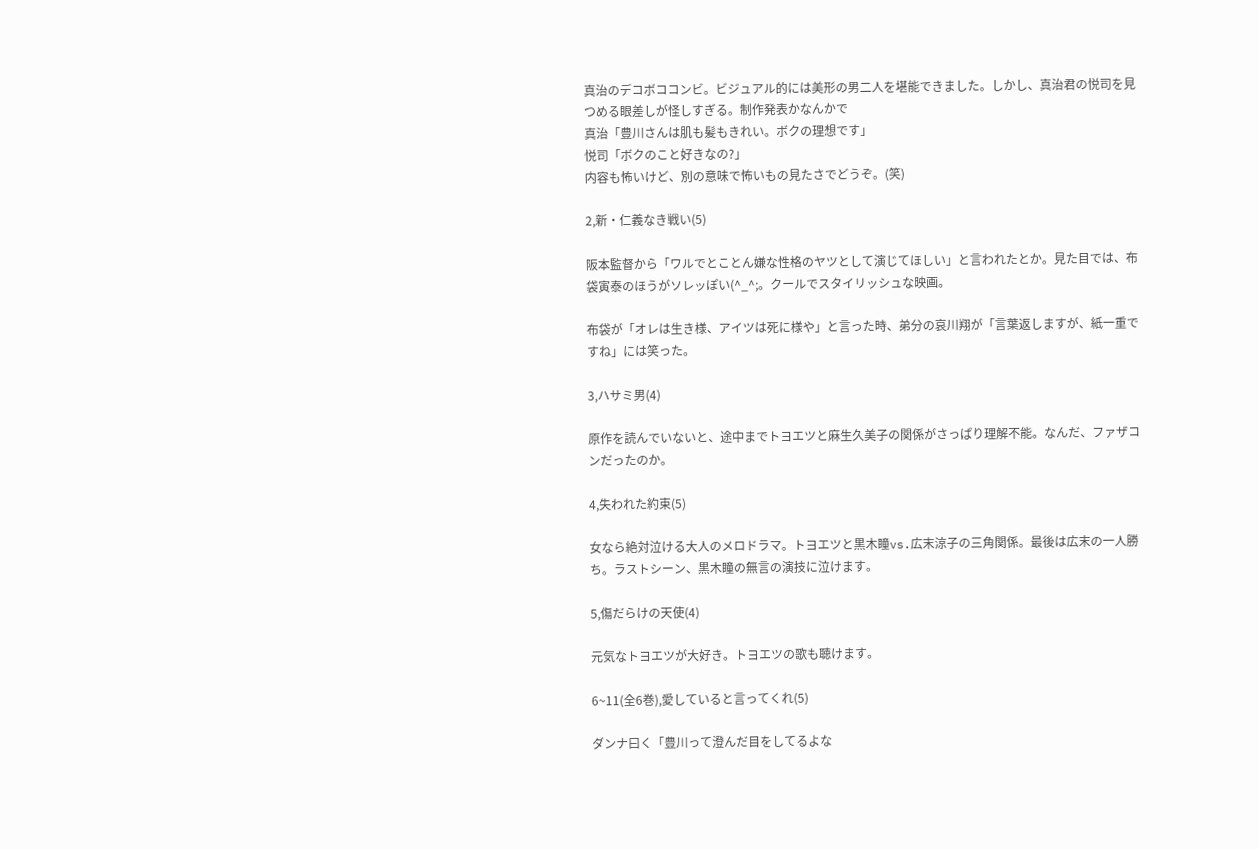真治のデコボココンビ。ビジュアル的には美形の男二人を堪能できました。しかし、真治君の悦司を見つめる眼差しが怪しすぎる。制作発表かなんかで
真治「豊川さんは肌も髪もきれい。ボクの理想です」
悦司「ボクのこと好きなの?」
内容も怖いけど、別の意味で怖いもの見たさでどうぞ。(笑)

2,新・仁義なき戦い(5)

阪本監督から「ワルでとことん嫌な性格のヤツとして演じてほしい」と言われたとか。見た目では、布袋寅泰のほうがソレッぽい(^_^;。クールでスタイリッシュな映画。

布袋が「オレは生き様、アイツは死に様や」と言った時、弟分の哀川翔が「言葉返しますが、紙一重ですね」には笑った。

3,ハサミ男(4)

原作を読んでいないと、途中までトヨエツと麻生久美子の関係がさっぱり理解不能。なんだ、ファザコンだったのか。

4,失われた約束(5)

女なら絶対泣ける大人のメロドラマ。トヨエツと黒木瞳vs.広末涼子の三角関係。最後は広末の一人勝ち。ラストシーン、黒木瞳の無言の演技に泣けます。

5,傷だらけの天使(4)

元気なトヨエツが大好き。トヨエツの歌も聴けます。

6~11(全6巻),愛していると言ってくれ(5)

ダンナ曰く「豊川って澄んだ目をしてるよな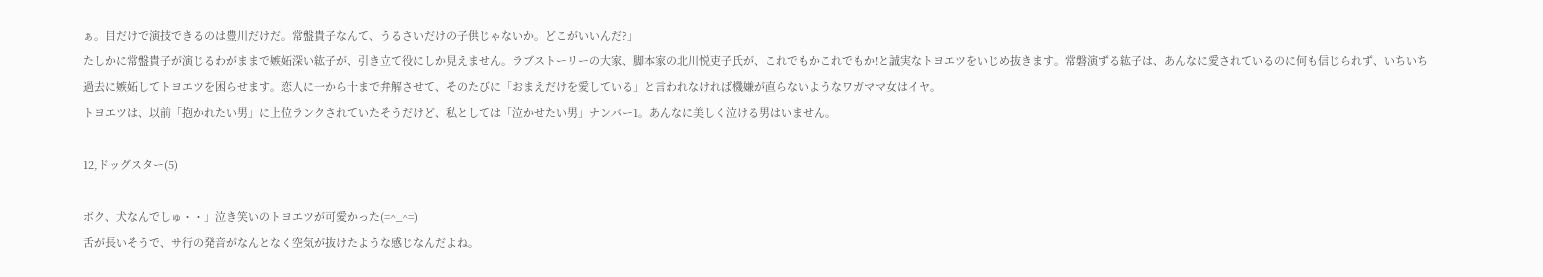ぁ。目だけで演技できるのは豊川だけだ。常盤貴子なんて、うるさいだけの子供じゃないか。どこがいいんだ?」
たしかに常盤貴子が演じるわがままで嫉妬深い紘子が、引き立て役にしか見えません。ラブストーリーの大家、脚本家の北川悦吏子氏が、これでもかこれでもか!と誠実なトヨエツをいじめ抜きます。常磐演ずる紘子は、あんなに愛されているのに何も信じられず、いちいち過去に嫉妬してトヨエツを困らせます。恋人に一から十まで弁解させて、そのたびに「おまえだけを愛している」と言われなければ機嫌が直らないようなワガママ女はイヤ。
トヨエツは、以前「抱かれたい男」に上位ランクされていたそうだけど、私としては「泣かせたい男」ナンバー1。あんなに美しく泣ける男はいません。

12,ドッグスター(5)

ボク、犬なんでしゅ・・」泣き笑いのトヨエツが可愛かった(=^_^=)
舌が長いそうで、サ行の発音がなんとなく空気が抜けたような感じなんだよね。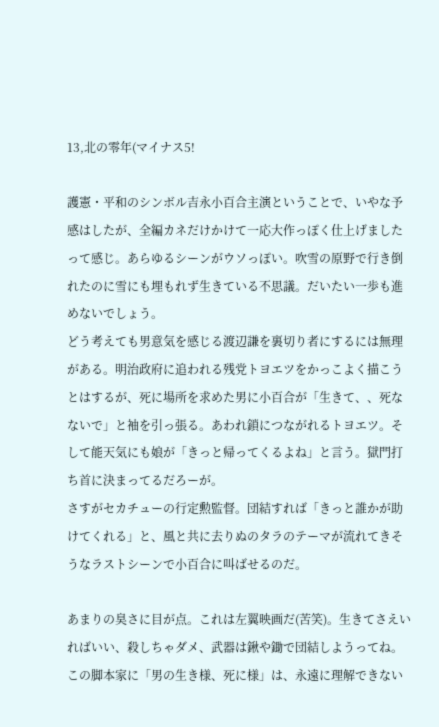13,北の零年(マイナス5!

護憲・平和のシンボル吉永小百合主演ということで、いやな予感はしたが、全編カネだけかけて一応大作っぽく仕上げましたって感じ。あらゆるシーンがウソっぽい。吹雪の原野で行き倒れたのに雪にも埋もれず生きている不思議。だいたい一歩も進めないでしょう。
どう考えても男意気を感じる渡辺謙を裏切り者にするには無理がある。明治政府に追われる残党トヨエツをかっこよく描こうとはするが、死に場所を求めた男に小百合が「生きて、、死なないで」と袖を引っ張る。あわれ鎖につながれるトヨエツ。そして能天気にも娘が「きっと帰ってくるよね」と言う。獄門打ち首に決まってるだろーが。
さすがセカチューの行定勲監督。団結すれば「きっと誰かが助けてくれる」と、風と共に去りぬのタラのテーマが流れてきそうなラストシーンで小百合に叫ばせるのだ。

あまりの臭さに目が点。これは左翼映画だ(苦笑)。生きてさえいればいい、殺しちゃダメ、武器は鍬や鋤で団結しようってね。この脚本家に「男の生き様、死に様」は、永遠に理解できない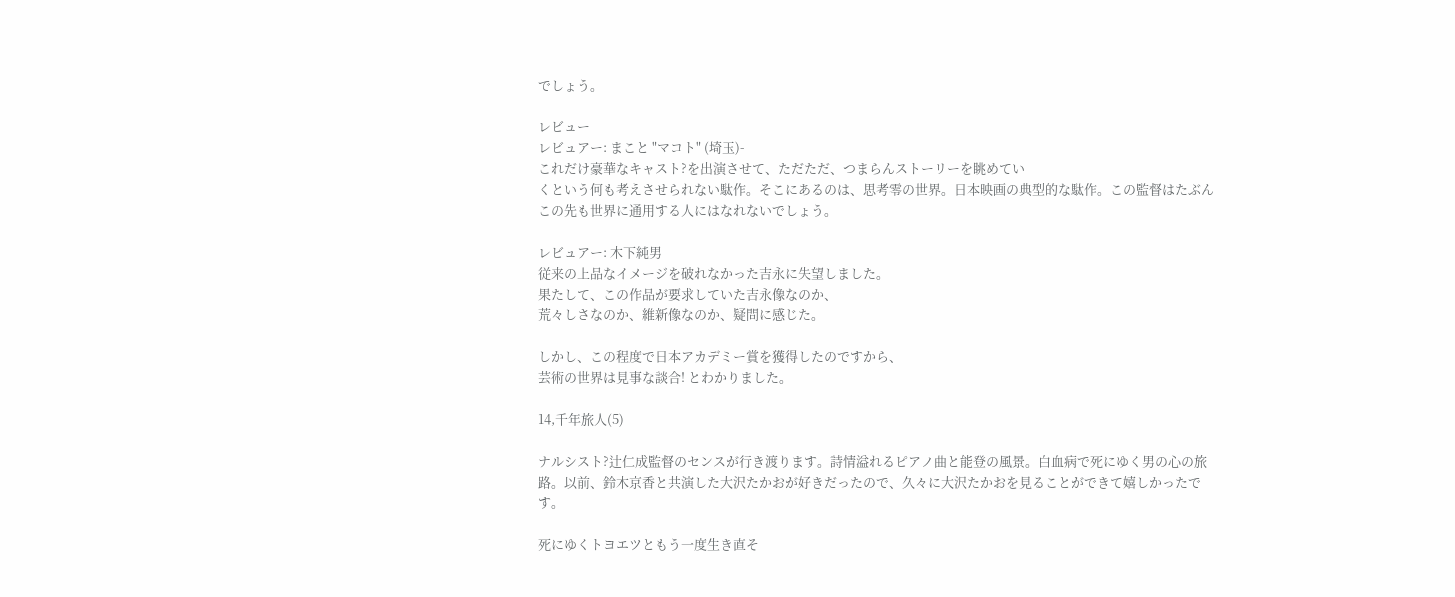でしょう。

レビュー
レビュアー: まこと "マコト" (埼玉)-
これだけ豪華なキャスト?を出演させて、ただただ、つまらんストーリーを眺めてい
くという何も考えさせられない駄作。そこにあるのは、思考零の世界。日本映画の典型的な駄作。この監督はたぶんこの先も世界に通用する人にはなれないでしょう。

レビュアー: 木下純男
従来の上品なイメージを破れなかった吉永に失望しました。
果たして、この作品が要求していた吉永像なのか、
荒々しさなのか、維新像なのか、疑問に感じた。

しかし、この程度で日本アカデミー賞を獲得したのですから、
芸術の世界は見事な談合! とわかりました。

14,千年旅人(5)

ナルシスト?辻仁成監督のセンスが行き渡ります。詩情溢れるピアノ曲と能登の風景。白血病で死にゆく男の心の旅路。以前、鈴木京香と共演した大沢たかおが好きだったので、久々に大沢たかおを見ることができて嬉しかったです。

死にゆくトヨエツともう一度生き直そ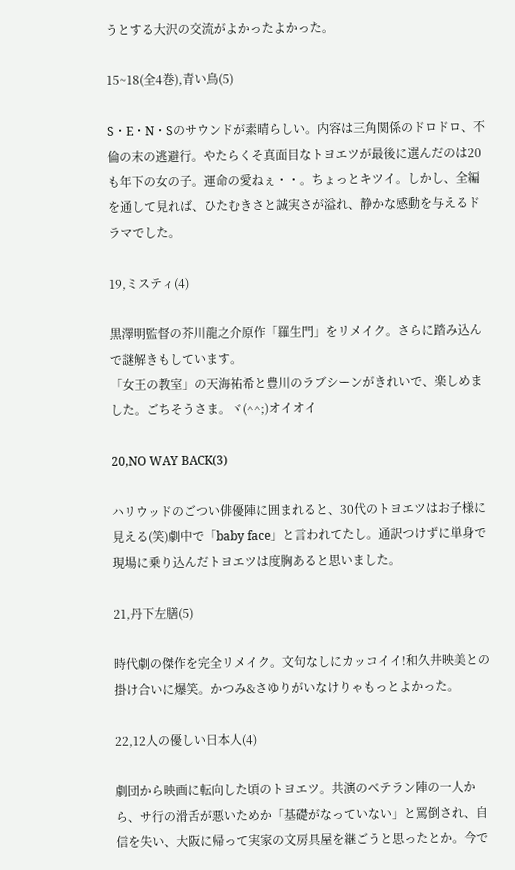うとする大沢の交流がよかったよかった。

15~18(全4巻),青い鳥(5)

S・E・N・Sのサウンドが素晴らしい。内容は三角関係のドロドロ、不倫の末の逃避行。やたらくそ真面目なトヨエツが最後に選んだのは20も年下の女の子。運命の愛ねぇ・・。ちょっとキツイ。しかし、全編を通して見れば、ひたむきさと誠実さが溢れ、静かな感動を与えるドラマでした。

19,ミスティ(4)

黒澤明監督の芥川龍之介原作「羅生門」をリメイク。さらに踏み込んで謎解きもしています。
「女王の教室」の天海祐希と豊川のラブシーンがきれいで、楽しめました。ごちそうさま。ヾ(^^;)オイオイ

20,NO WAY BACK(3)

ハリウッドのごつい俳優陣に囲まれると、30代のトヨエツはお子様に見える(笑)劇中で「baby face」と言われてたし。通訳つけずに単身で現場に乗り込んだトヨエツは度胸あると思いました。

21,丹下左膳(5)

時代劇の傑作を完全リメイク。文句なしにカッコイイ!和久井映美との掛け合いに爆笑。かつみ&さゆりがいなけりゃもっとよかった。

22,12人の優しい日本人(4)

劇団から映画に転向した頃のトヨエツ。共演のベテラン陣の一人から、サ行の滑舌が悪いためか「基礎がなっていない」と罵倒され、自信を失い、大阪に帰って実家の文房具屋を継ごうと思ったとか。今で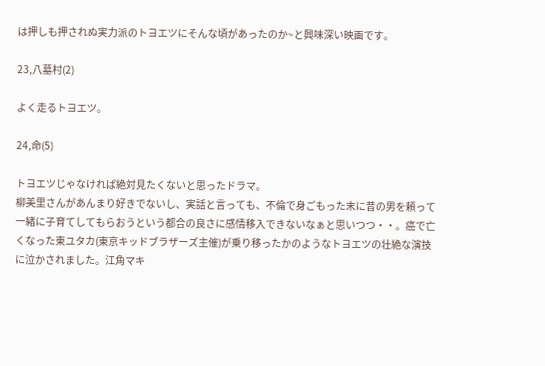は押しも押されぬ実力派のトヨエツにそんな頃があったのか~と興味深い映画です。

23,八墓村(2)

よく走るトヨエツ。

24,命(5)

トヨエツじゃなければ絶対見たくないと思ったドラマ。
柳美里さんがあんまり好きでないし、実話と言っても、不倫で身ごもった末に昔の男を頼って一緒に子育てしてもらおうという都合の良さに感情移入できないなぁと思いつつ・・。癌で亡くなった東ユタカ(東京キッドブラザーズ主催)が乗り移ったかのようなトヨエツの壮絶な演技に泣かされました。江角マキ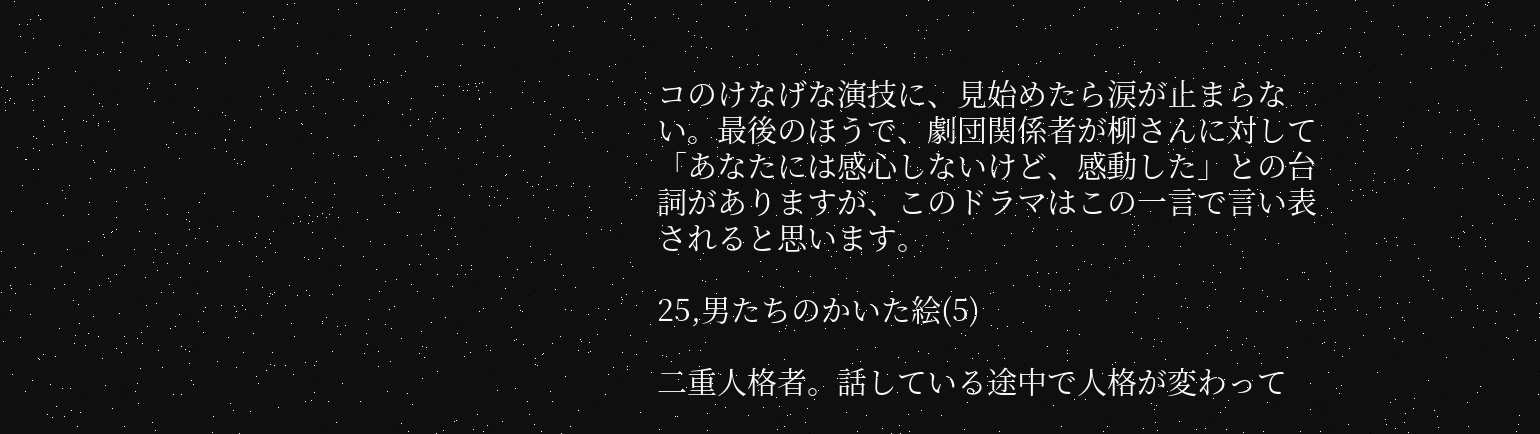コのけなげな演技に、見始めたら涙が止まらない。最後のほうで、劇団関係者が柳さんに対して「あなたには感心しないけど、感動した」との台詞がありますが、このドラマはこの一言で言い表されると思います。

25,男たちのかいた絵(5)

二重人格者。話している途中で人格が変わって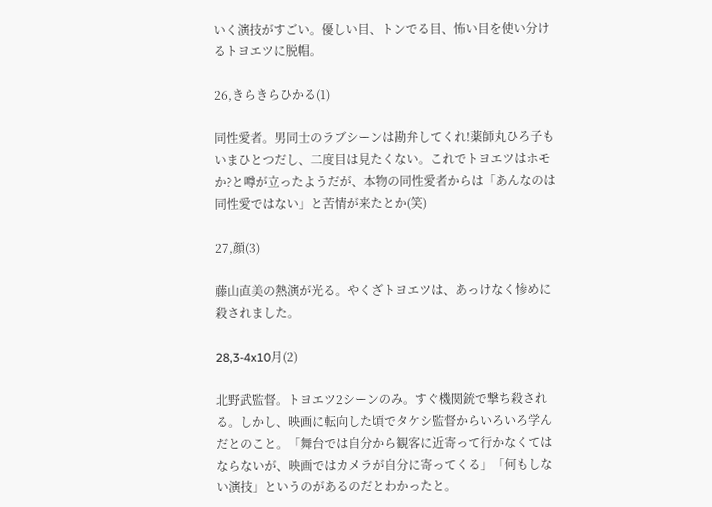いく演技がすごい。優しい目、トンでる目、怖い目を使い分けるトヨエツに脱帽。

26,きらきらひかる(1)

同性愛者。男同士のラブシーンは勘弁してくれ!薬師丸ひろ子もいまひとつだし、二度目は見たくない。これでトヨエツはホモか?と噂が立ったようだが、本物の同性愛者からは「あんなのは同性愛ではない」と苦情が来たとか(笑)

27,顔(3)

藤山直美の熱演が光る。やくざトヨエツは、あっけなく惨めに殺されました。

28,3-4x10月(2)

北野武監督。トヨエツ2シーンのみ。すぐ機関銃で撃ち殺される。しかし、映画に転向した頃でタケシ監督からいろいろ学んだとのこと。「舞台では自分から観客に近寄って行かなくてはならないが、映画ではカメラが自分に寄ってくる」「何もしない演技」というのがあるのだとわかったと。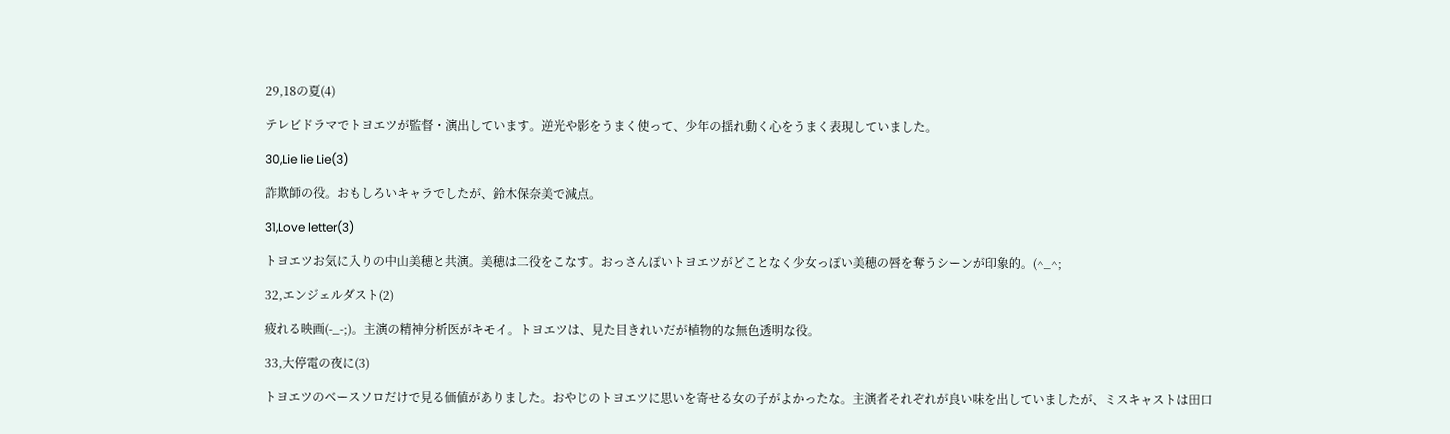29,18の夏(4)

テレビドラマでトヨエツが監督・演出しています。逆光や影をうまく使って、少年の揺れ動く心をうまく表現していました。

30,Lie lie Lie(3)

詐欺師の役。おもしろいキャラでしたが、鈴木保奈美で減点。

31,Love letter(3)

トヨエツお気に入りの中山美穂と共演。美穂は二役をこなす。おっさんぽいトヨエツがどことなく少女っぽい美穂の唇を奪うシーンが印象的。(^_^;

32,エンジェルダスト(2)

疲れる映画(-_-;)。主演の精神分析医がキモイ。トヨエツは、見た目きれいだが植物的な無色透明な役。

33,大停電の夜に(3)

トヨエツのベースソロだけで見る価値がありました。おやじのトヨエツに思いを寄せる女の子がよかったな。主演者それぞれが良い味を出していましたが、ミスキャストは田口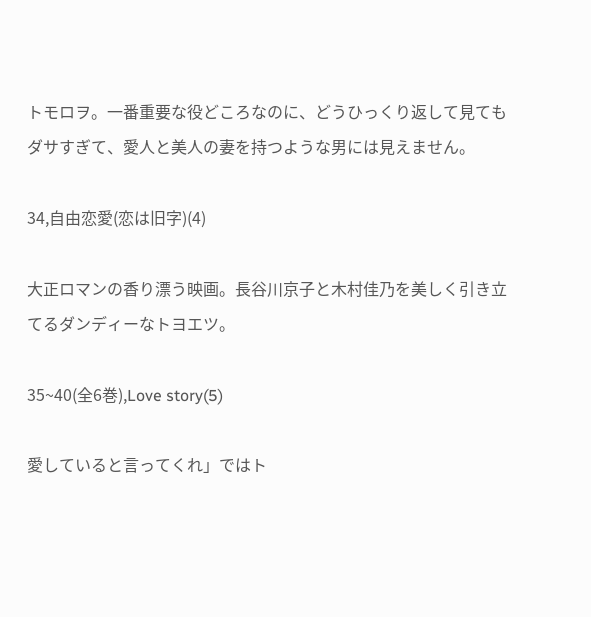トモロヲ。一番重要な役どころなのに、どうひっくり返して見てもダサすぎて、愛人と美人の妻を持つような男には見えません。

34,自由恋愛(恋は旧字)(4)

大正ロマンの香り漂う映画。長谷川京子と木村佳乃を美しく引き立てるダンディーなトヨエツ。

35~40(全6巻),Love story(5)

愛していると言ってくれ」ではト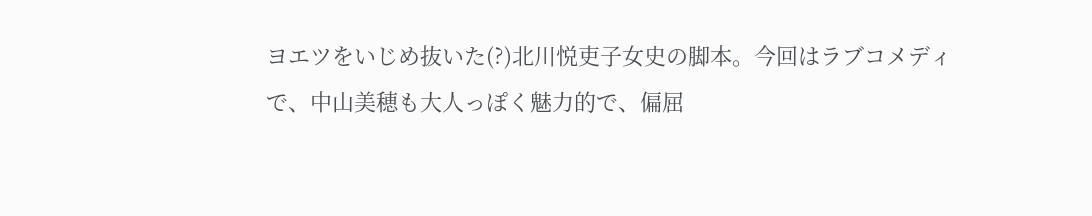ヨエツをいじめ抜いた(?)北川悦吏子女史の脚本。今回はラブコメディで、中山美穂も大人っぽく魅力的で、偏屈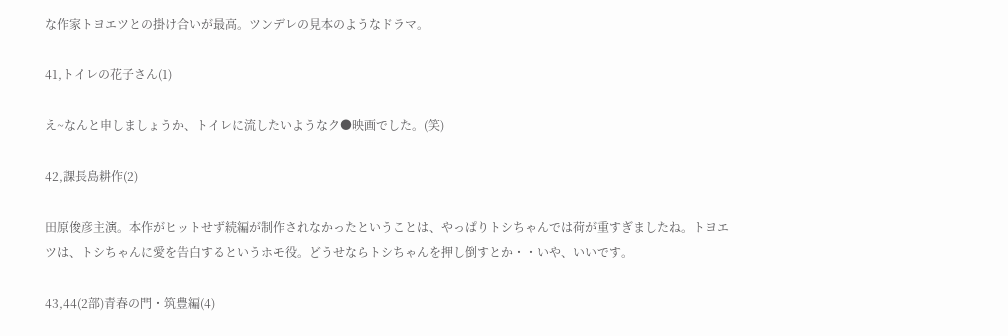な作家トヨエツとの掛け合いが最高。ツンデレの見本のようなドラマ。

41,トイレの花子さん(1)

え~なんと申しましょうか、トイレに流したいようなク●映画でした。(笑)

42,課長島耕作(2)

田原俊彦主演。本作がヒットせず続編が制作されなかったということは、やっぱりトシちゃんでは荷が重すぎましたね。トヨエツは、トシちゃんに愛を告白するというホモ役。どうせならトシちゃんを押し倒すとか・・いや、いいです。

43,44(2部)青春の門・筑豊編(4)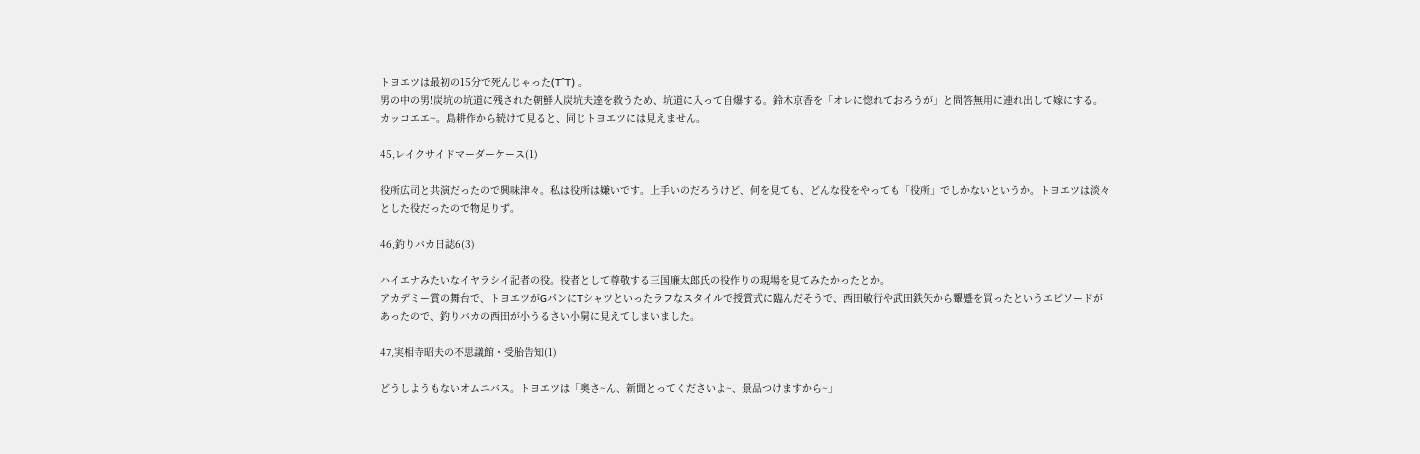トヨエツは最初の15分で死んじゃった(T^T) 。
男の中の男!炭坑の坑道に残された朝鮮人炭坑夫達を救うため、坑道に入って自爆する。鈴木京香を「オレに惚れておろうが」と問答無用に連れ出して嫁にする。カッコエエ~。島耕作から続けて見ると、同じトヨエツには見えません。

45,レイクサイドマーダーケース(1)

役所広司と共演だったので興味津々。私は役所は嫌いです。上手いのだろうけど、何を見ても、どんな役をやっても「役所」でしかないというか。トヨエツは淡々とした役だったので物足りず。

46,釣りバカ日誌6(3)

ハイエナみたいなイヤラシイ記者の役。役者として尊敬する三国廉太郎氏の役作りの現場を見てみたかったとか。
アカデミー賞の舞台で、トヨエツがGパンにTシャツといったラフなスタイルで授賞式に臨んだそうで、西田敏行や武田鉄矢から顰蹙を買ったというエピソードがあったので、釣りバカの西田が小うるさい小舅に見えてしまいました。

47,実相寺昭夫の不思議館・受胎告知(1)

どうしようもないオムニバス。トヨエツは「奥さ~ん、新聞とってくださいよ~、景品つけますから~」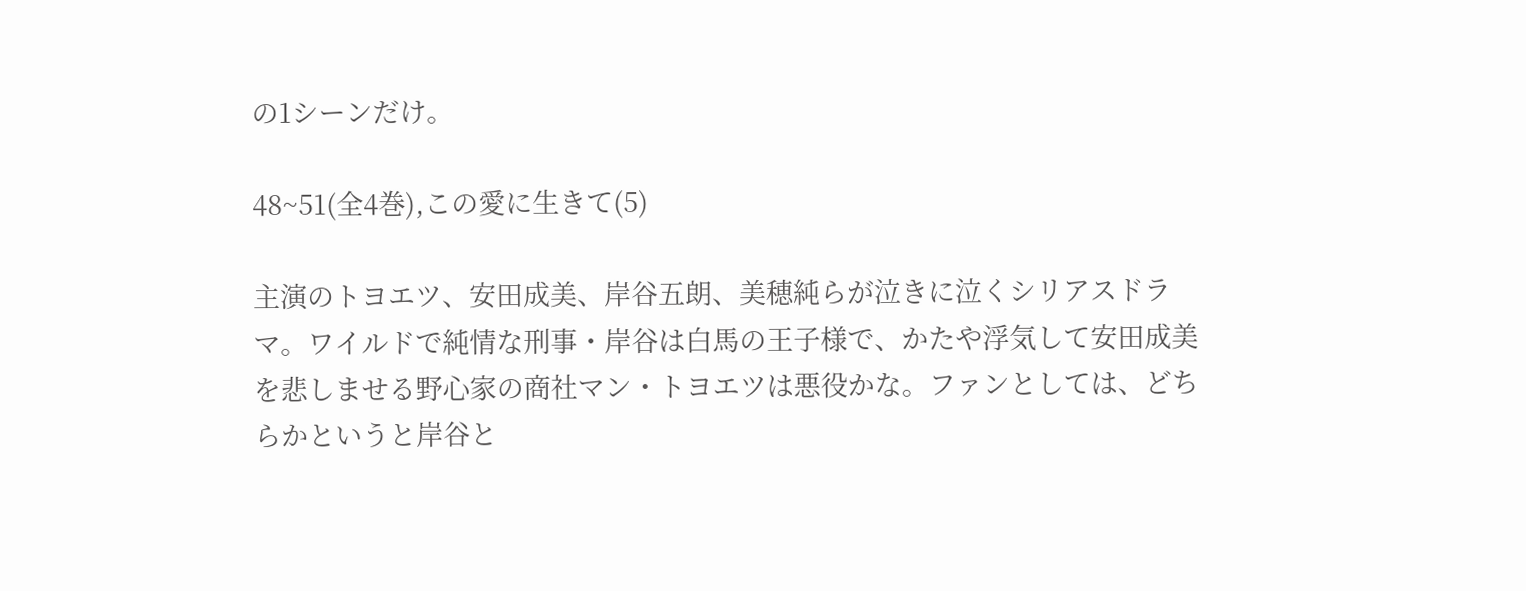の1シーンだけ。

48~51(全4巻),この愛に生きて(5)

主演のトヨエツ、安田成美、岸谷五朗、美穂純らが泣きに泣くシリアスドラマ。ワイルドで純情な刑事・岸谷は白馬の王子様で、かたや浮気して安田成美を悲しませる野心家の商社マン・トヨエツは悪役かな。ファンとしては、どちらかというと岸谷と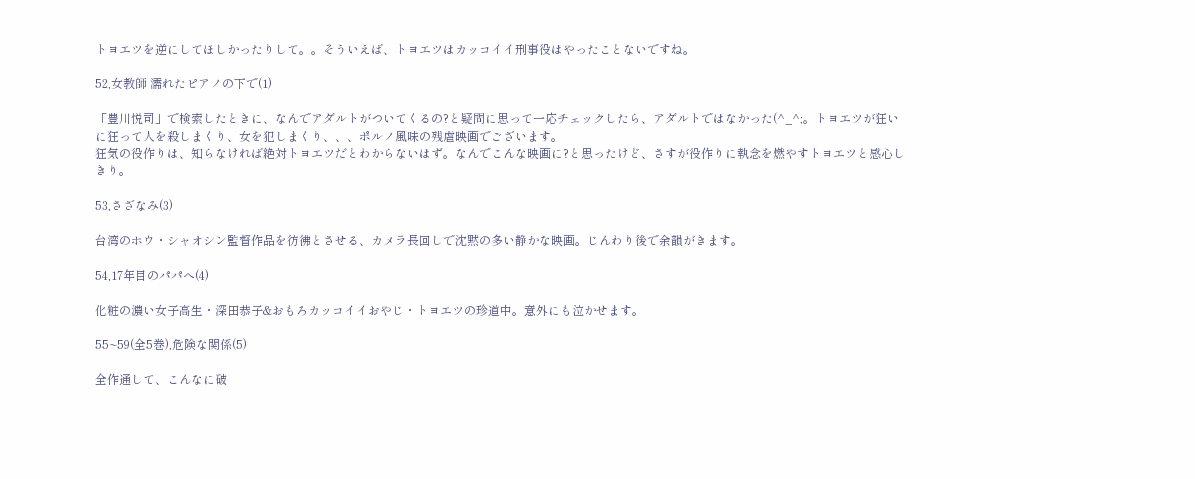トヨエツを逆にしてほしかったりして。。そういえば、トヨエツはカッコイイ刑事役はやったことないですね。

52,女教師 濡れたピアノの下で(1)

「豊川悦司」で検索したときに、なんでアダルトがついてくるの?と疑問に思って一応チェックしたら、アダルトではなかった(^_^;。トヨエツが狂いに狂って人を殺しまくり、女を犯しまくり、、、ポルノ風味の残虐映画でございます。
狂気の役作りは、知らなければ絶対トヨエツだとわからないはず。なんでこんな映画に?と思ったけど、さすが役作りに執念を燃やすトヨエツと感心しきり。

53,さざなみ(3)

台湾のホウ・シャオシン監督作品を彷彿とさせる、カメラ長回しで沈黙の多い静かな映画。じんわり後で余韻がきます。

54,17年目のパパへ(4)

化粧の濃い女子高生・深田恭子&おもろカッコイイおやじ・トヨエツの珍道中。意外にも泣かせます。

55~59(全5巻),危険な関係(5)

全作通して、こんなに破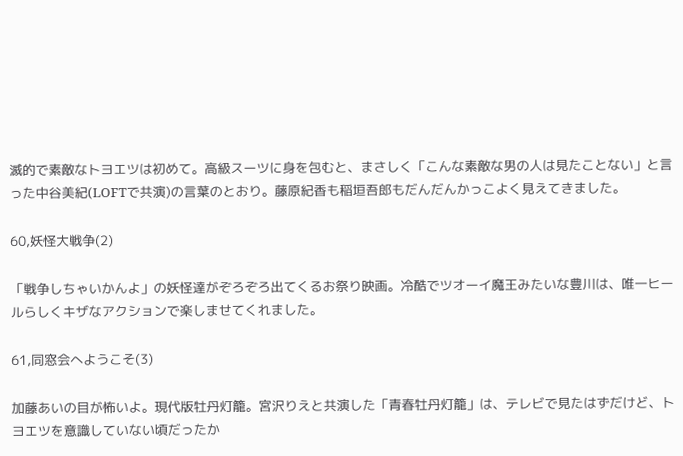滅的で素敵なトヨエツは初めて。高級スーツに身を包むと、まさしく「こんな素敵な男の人は見たことない」と言った中谷美紀(LOFTで共演)の言葉のとおり。藤原紀香も稲垣吾郎もだんだんかっこよく見えてきました。

60,妖怪大戦争(2)

「戦争しちゃいかんよ」の妖怪達がぞろぞろ出てくるお祭り映画。冷酷でツオーイ魔王みたいな豊川は、唯一ヒールらしくキザなアクションで楽しませてくれました。

61,同窓会へようこそ(3)

加藤あいの目が怖いよ。現代版牡丹灯籠。宮沢りえと共演した「青春牡丹灯籠」は、テレビで見たはずだけど、トヨエツを意識していない頃だったか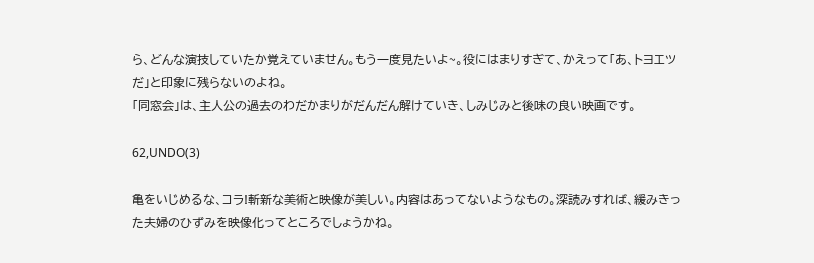ら、どんな演技していたか覚えていません。もう一度見たいよ~。役にはまりすぎて、かえって「あ、トヨエツだ」と印象に残らないのよね。
「同窓会」は、主人公の過去のわだかまりがだんだん解けていき、しみじみと後味の良い映画です。

62,UNDO(3)

亀をいじめるな、コラ!斬新な美術と映像が美しい。内容はあってないようなもの。深読みすれば、緩みきった夫婦のひずみを映像化ってところでしょうかね。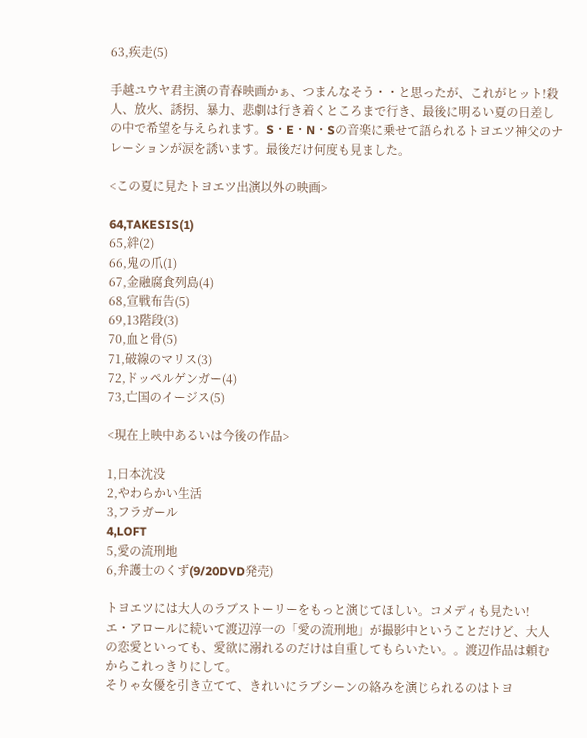63,疾走(5)

手越ユウヤ君主演の青春映画かぁ、つまんなそう・・と思ったが、これがヒット!殺人、放火、誘拐、暴力、悲劇は行き着くところまで行き、最後に明るい夏の日差しの中で希望を与えられます。S・E・N・Sの音楽に乗せて語られるトヨエツ神父のナレーションが涙を誘います。最後だけ何度も見ました。

<この夏に見たトヨエツ出演以外の映画>

64,TAKESIS(1)
65,絆(2)
66,鬼の爪(1)
67,金融腐食列島(4)
68,宣戦布告(5)
69,13階段(3)
70,血と骨(5)
71,破線のマリス(3)
72,ドッペルゲンガー(4)
73,亡国のイージス(5)

<現在上映中あるいは今後の作品>

1,日本沈没
2,やわらかい生活
3,フラガール
4,LOFT
5,愛の流刑地
6,弁護士のくず(9/20DVD発売)

トヨエツには大人のラブストーリーをもっと演じてほしい。コメディも見たい!
エ・アロールに続いて渡辺淳一の「愛の流刑地」が撮影中ということだけど、大人の恋愛といっても、愛欲に溺れるのだけは自重してもらいたい。。渡辺作品は頼むからこれっきりにして。
そりゃ女優を引き立てて、きれいにラブシーンの絡みを演じられるのはトヨ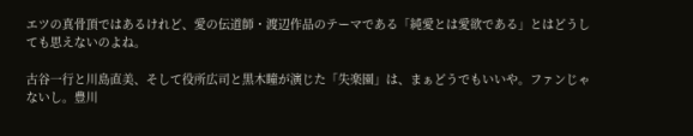エツの真骨頂ではあるけれど、愛の伝道師・渡辺作品のテーマである「純愛とは愛欲である」とはどうしても思えないのよね。

古谷一行と川島直美、そして役所広司と黒木瞳が演じた「失楽園」は、まぁどうでもいいや。ファンじゃないし。豊川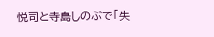悦司と寺島しのぶで「失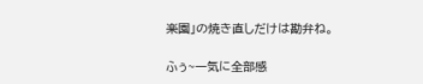楽園」の焼き直しだけは勘弁ね。

ふぅ~一気に全部感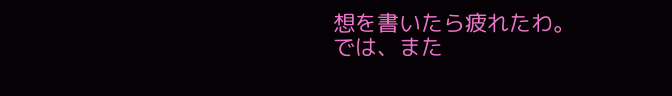想を書いたら疲れたわ。
では、また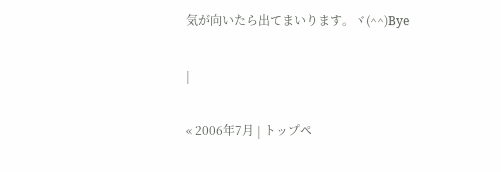気が向いたら出てまいります。ヾ(^^)Bye

|

« 2006年7月 | トップペ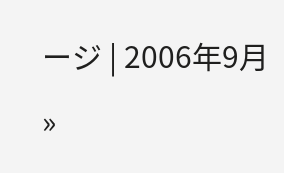ージ | 2006年9月 »